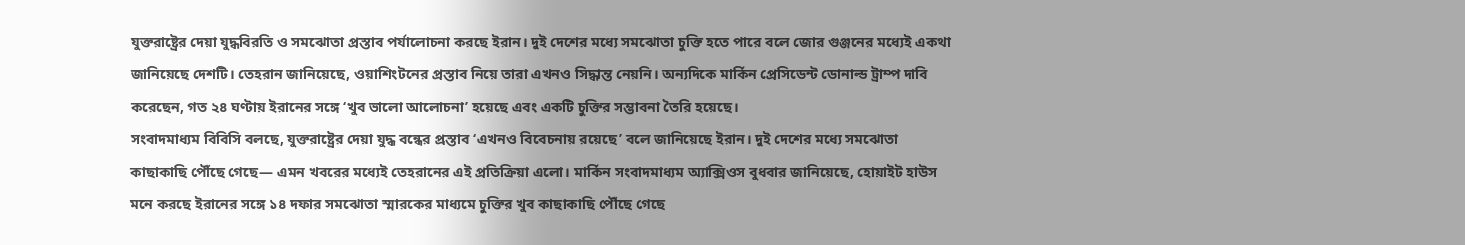যুক্তরাষ্ট্রের দেয়া যুদ্ধবিরতি ও সমঝোতা প্রস্তাব পর্যালোচনা করছে ইরান। দুই দেশের মধ্যে সমঝোতা চুক্তি হতে পারে বলে জোর গুঞ্জনের মধ্যেই একথা জানিয়েছে দেশটি। তেহরান জানিয়েছে, ওয়াশিংটনের প্রস্তাব নিয়ে তারা এখনও সিদ্ধান্ত নেয়নি। অন্যদিকে মার্কিন প্রেসিডেন্ট ডোনাল্ড ট্রাম্প দাবি করেছেন, গত ২৪ ঘণ্টায় ইরানের সঙ্গে ‘খুব ভালো আলোচনা’ হয়েছে এবং একটি চুক্তির সম্ভাবনা তৈরি হয়েছে।
সংবাদমাধ্যম বিবিসি বলছে, যুক্তরাষ্ট্রের দেয়া যুদ্ধ বন্ধের প্রস্তাব ‘এখনও বিবেচনায় রয়েছে’ বলে জানিয়েছে ইরান। দুই দেশের মধ্যে সমঝোতা কাছাকাছি পৌঁছে গেছে— এমন খবরের মধ্যেই তেহরানের এই প্রতিক্রিয়া এলো। মার্কিন সংবাদমাধ্যম অ্যাক্সিওস বুধবার জানিয়েছে, হোয়াইট হাউস মনে করছে ইরানের সঙ্গে ১৪ দফার সমঝোতা স্মারকের মাধ্যমে চুক্তির খুব কাছাকাছি পৌঁছে গেছে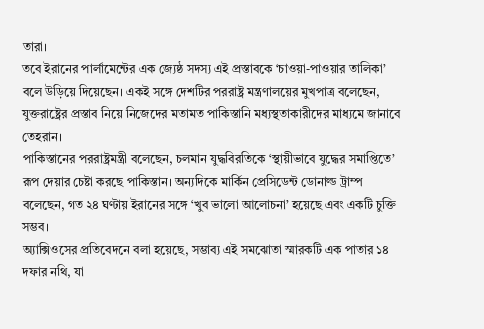তারা।
তবে ইরানের পার্লামেন্টের এক জ্যেষ্ঠ সদস্য এই প্রস্তাবকে ‘চাওয়া-পাওয়ার তালিকা’ বলে উড়িয়ে দিয়েছেন। একই সঙ্গে দেশটির পররাষ্ট্র মন্ত্রণালয়ের মুখপাত্র বলেছেন, যুক্তরাষ্ট্রের প্রস্তাব নিয়ে নিজেদের মতামত পাকিস্তানি মধ্যস্থতাকারীদের মাধ্যমে জানাবে তেহরান।
পাকিস্তানের পররাষ্ট্রমন্ত্রী বলেছেন, চলমান যুদ্ধবিরতিকে ‘স্থায়ীভাবে যুদ্ধের সমাপ্তিতে’ রূপ দেয়ার চেষ্টা করছে পাকিস্তান। অন্যদিকে মার্কিন প্রেসিডেন্ট ডোনাল্ড ট্রাম্প বলেছেন, গত ২৪ ঘণ্টায় ইরানের সঙ্গে ‘খুব ভালো আলোচনা’ হয়েছে এবং একটি চুক্তি সম্ভব।
অ্যাক্সিওসের প্রতিবেদনে বলা হয়েছে, সম্ভাব্য এই সমঝোতা স্মারকটি এক পাতার ১৪ দফার নথি, যা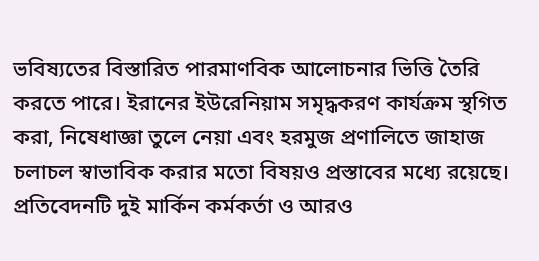ভবিষ্যতের বিস্তারিত পারমাণবিক আলোচনার ভিত্তি তৈরি করতে পারে। ইরানের ইউরেনিয়াম সমৃদ্ধকরণ কার্যক্রম স্থগিত করা, নিষেধাজ্ঞা তুলে নেয়া এবং হরমুজ প্রণালিতে জাহাজ চলাচল স্বাভাবিক করার মতো বিষয়ও প্রস্তাবের মধ্যে রয়েছে।
প্রতিবেদনটি দুই মার্কিন কর্মকর্তা ও আরও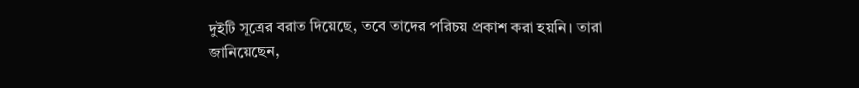দুইটি সূত্রের বরাত দিয়েছে, তবে তাদের পরিচয় প্রকাশ করা হয়নি। তারা জানিয়েছেন,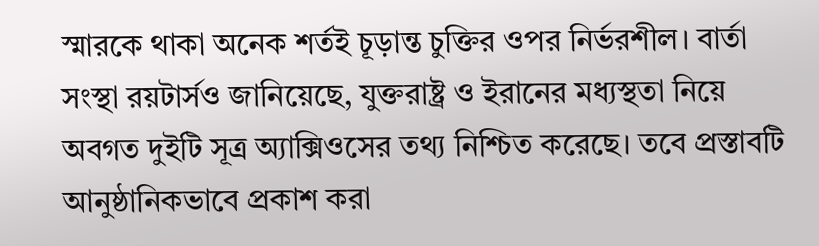স্মারকে থাকা অনেক শর্তই চূড়ান্ত চুক্তির ওপর নির্ভরশীল। বার্তা সংস্থা রয়টার্সও জানিয়েছে, যুক্তরাষ্ট্র ও ইরানের মধ্যস্থতা নিয়ে অবগত দুইটি সূত্র অ্যাক্সিওসের তথ্য নিশ্চিত করেছে। তবে প্রস্তাবটি আনুষ্ঠানিকভাবে প্রকাশ করা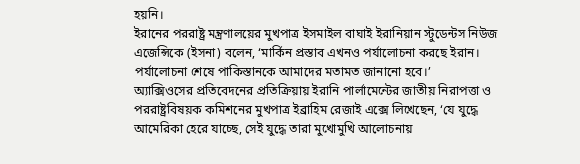হয়নি।
ইরানের পররাষ্ট্র মন্ত্রণালয়ের মুখপাত্র ইসমাইল বাঘাই ইরানিয়ান স্টুডেন্টস নিউজ এজেন্সিকে (ইসনা) বলেন, ‘মার্কিন প্রস্তাব এখনও পর্যালোচনা করছে ইরান। পর্যালোচনা শেষে পাকিস্তানকে আমাদের মতামত জানানো হবে।’
অ্যাক্সিওসের প্রতিবেদনের প্রতিক্রিয়ায় ইরানি পার্লামেন্টের জাতীয় নিরাপত্তা ও পররাষ্ট্রবিষয়ক কমিশনের মুখপাত্র ইব্রাহিম রেজাই এক্সে লিখেছেন, ‘যে যুদ্ধে আমেরিকা হেরে যাচ্ছে, সেই যুদ্ধে তারা মুখোমুখি আলোচনায়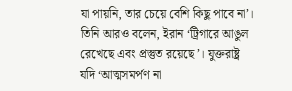যা পায়নি, তার চেয়ে বেশি কিছু পাবে না’।
তিনি আরও বলেন, ইরান ‘ট্রিগারে আঙুল রেখেছে এবং প্রস্তুত রয়েছে’। যুক্তরাষ্ট্র যদি ‘আত্মসমর্পণ না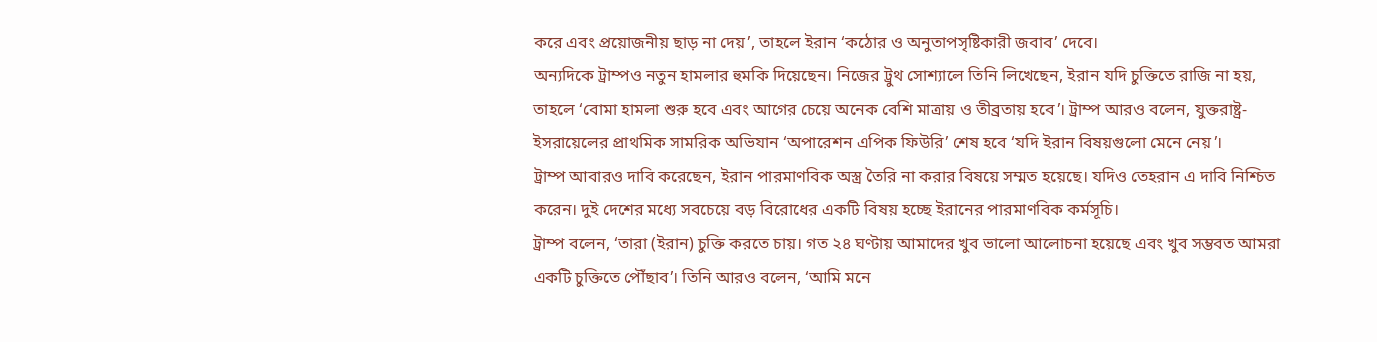করে এবং প্রয়োজনীয় ছাড় না দেয়’, তাহলে ইরান ‘কঠোর ও অনুতাপসৃষ্টিকারী জবাব’ দেবে।
অন্যদিকে ট্রাম্পও নতুন হামলার হুমকি দিয়েছেন। নিজের ট্রুথ সোশ্যালে তিনি লিখেছেন, ইরান যদি চুক্তিতে রাজি না হয়, তাহলে ‘বোমা হামলা শুরু হবে এবং আগের চেয়ে অনেক বেশি মাত্রায় ও তীব্রতায় হবে’। ট্রাম্প আরও বলেন, যুক্তরাষ্ট্র-ইসরায়েলের প্রাথমিক সামরিক অভিযান ‘অপারেশন এপিক ফিউরি’ শেষ হবে ‘যদি ইরান বিষয়গুলো মেনে নেয়’।
ট্রাম্প আবারও দাবি করেছেন, ইরান পারমাণবিক অস্ত্র তৈরি না করার বিষয়ে সম্মত হয়েছে। যদিও তেহরান এ দাবি নিশ্চিত করেন। দুই দেশের মধ্যে সবচেয়ে বড় বিরোধের একটি বিষয় হচ্ছে ইরানের পারমাণবিক কর্মসূচি।
ট্রাম্প বলেন, ‘তারা (ইরান) চুক্তি করতে চায়। গত ২৪ ঘণ্টায় আমাদের খুব ভালো আলোচনা হয়েছে এবং খুব সম্ভবত আমরা একটি চুক্তিতে পৌঁছাব’। তিনি আরও বলেন, ‘আমি মনে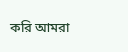করি আমরা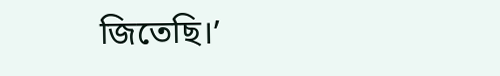জিতেছি।’